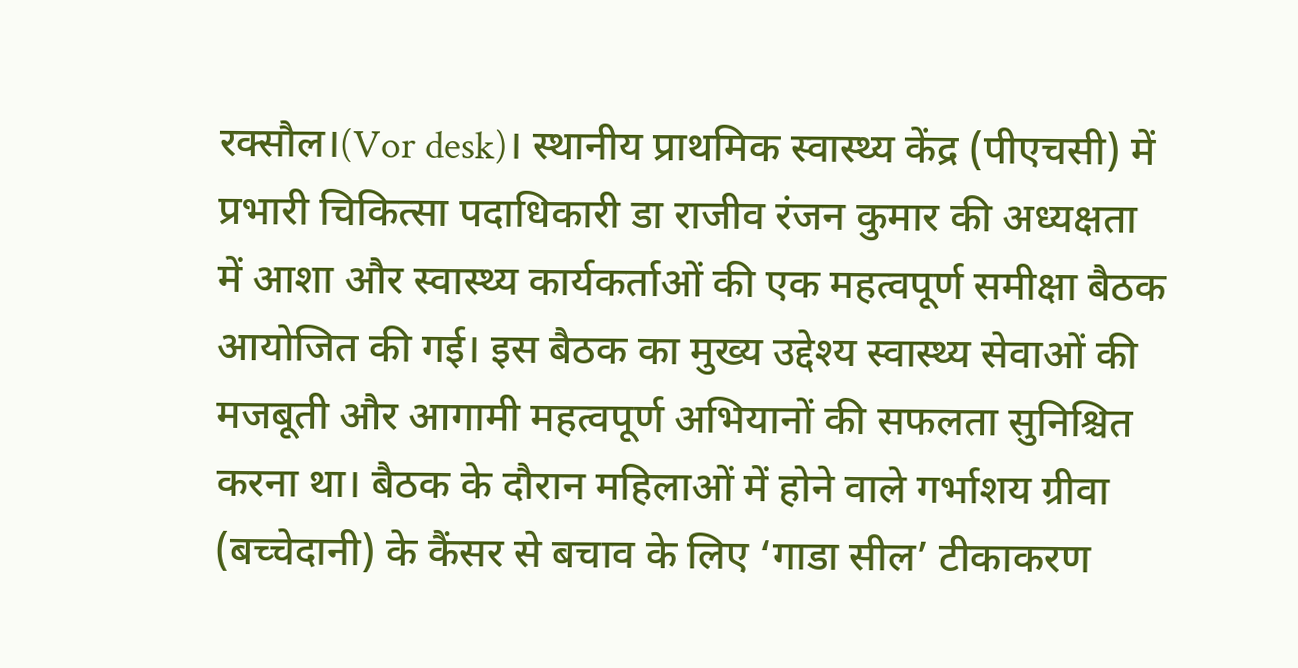रक्सौल।(Vor desk)। स्थानीय प्राथमिक स्वास्थ्य केंद्र (पीएचसी) में प्रभारी चिकित्सा पदाधिकारी डा राजीव रंजन कुमार की अध्यक्षता में आशा और स्वास्थ्य कार्यकर्ताओं की एक महत्वपूर्ण समीक्षा बैठक आयोजित की गई। इस बैठक का मुख्य उद्देश्य स्वास्थ्य सेवाओं की मजबूती और आगामी महत्वपूर्ण अभियानों की सफलता सुनिश्चित करना था। बैठक के दौरान महिलाओं में होने वाले गर्भाशय ग्रीवा (बच्चेदानी) के कैंसर से बचाव के लिए ‘गाडा सील’ टीकाकरण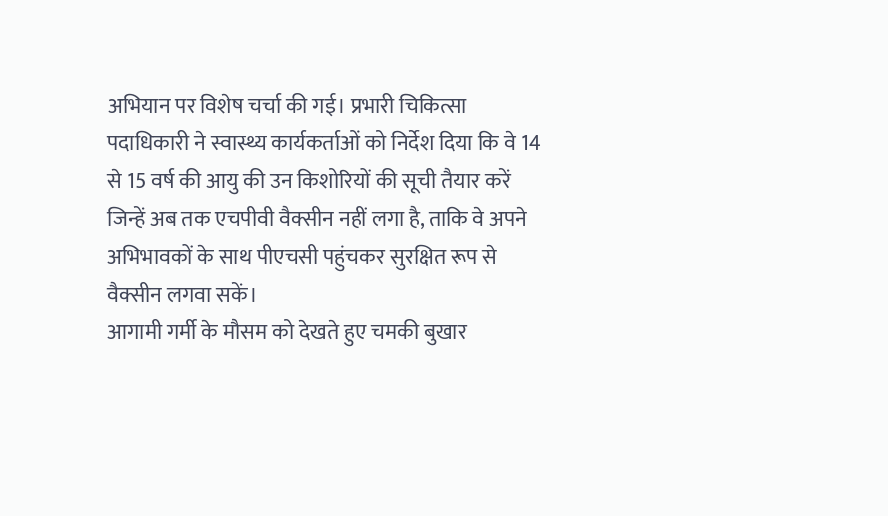अभियान पर विशेष चर्चा की गई। प्रभारी चिकित्सा पदाधिकारी ने स्वास्थ्य कार्यकर्ताओं को निर्देश दिया कि वे 14 से 15 वर्ष की आयु की उन किशोरियों की सूची तैयार करें जिन्हें अब तक एचपीवी वैक्सीन नहीं लगा है, ताकि वे अपने अभिभावकों के साथ पीएचसी पहुंचकर सुरक्षित रूप से वैक्सीन लगवा सकें।
आगामी गर्मी के मौसम को देखते हुए चमकी बुखार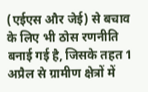(एईएस और जेई) से बचाव के लिए भी ठोस रणनीति बनाई गई है, जिसके तहत 1 अप्रैल से ग्रामीण क्षेत्रों में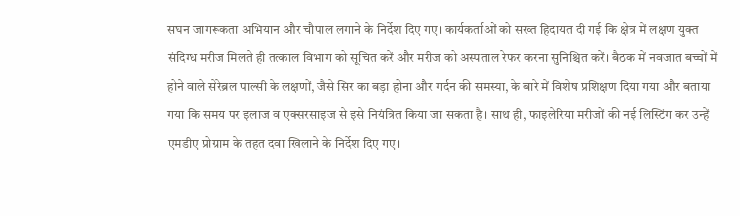सघन जागरूकता अभियान और चौपाल लगाने के निर्देश दिए गए। कार्यकर्ताओं को सख्त हिदायत दी गई कि क्षेत्र में लक्षण युक्त संदिग्ध मरीज मिलते ही तत्काल विभाग को सूचित करें और मरीज को अस्पताल रेफर करना सुनिश्चित करें। बैठक में नवजात बच्चों में होने वाले सेरेब्रल पाल्सी के लक्षणों, जैसे सिर का बड़ा होना और गर्दन की समस्या, के बारे में विशेष प्रशिक्षण दिया गया और बताया गया कि समय पर इलाज व एक्सरसाइज से इसे नियंत्रित किया जा सकता है। साथ ही, फाइलेरिया मरीजों की नई लिस्टिंग कर उन्हें एमडीए प्रोग्राम के तहत दवा खिलाने के निर्देश दिए गए।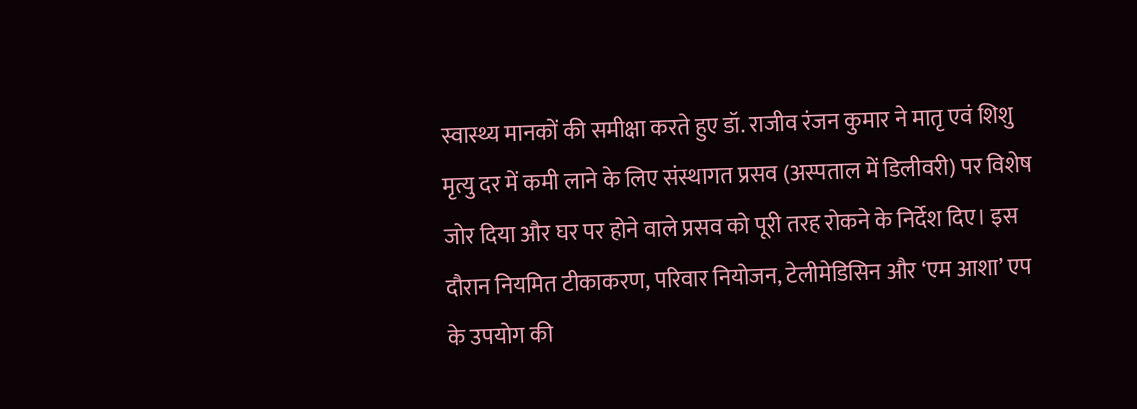स्वास्थ्य मानकों की समीक्षा करते हुए डॉ. राजीव रंजन कुमार ने मातृ एवं शिशु मृत्यु दर में कमी लाने के लिए संस्थागत प्रसव (अस्पताल में डिलीवरी) पर विशेष जोर दिया और घर पर होने वाले प्रसव को पूरी तरह रोकने के निर्देश दिए। इस दौरान नियमित टीकाकरण, परिवार नियोजन, टेलीमेडिसिन और ‘एम आशा’ एप के उपयोग की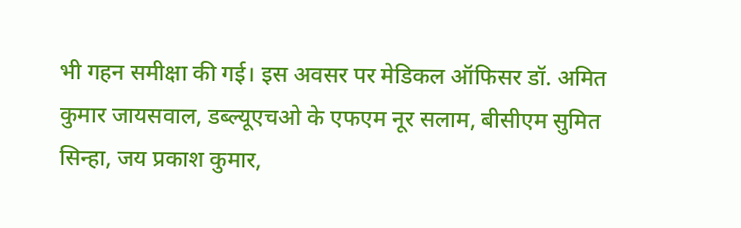भी गहन समीक्षा की गई। इस अवसर पर मेडिकल ऑफिसर डॉ. अमित कुमार जायसवाल, डब्ल्यूएचओ के एफएम नूर सलाम, बीसीएम सुमित सिन्हा, जय प्रकाश कुमार,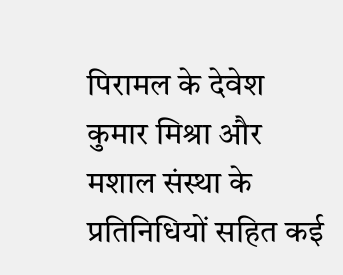पिरामल के देवेश कुमार मिश्रा और मशाल संस्था के प्रतिनिधियों सहित कई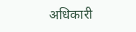अधिकारी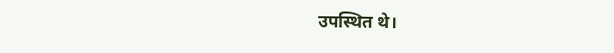उपस्थित थे।